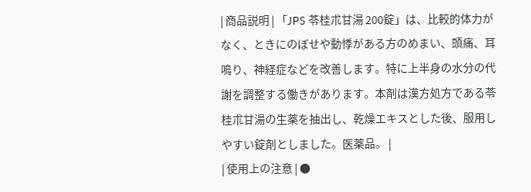| 商品説明 | 「JPS 苓桂朮甘湯 200錠」は、比較的体力がなく、ときにのぼせや動悸がある方のめまい、頭痛、耳鳴り、神経症などを改善します。特に上半身の水分の代謝を調整する働きがあります。本剤は漢方処方である苓桂朮甘湯の生薬を抽出し、乾燥エキスとした後、服用しやすい錠剤としました。医薬品。 |
| 使用上の注意 | ●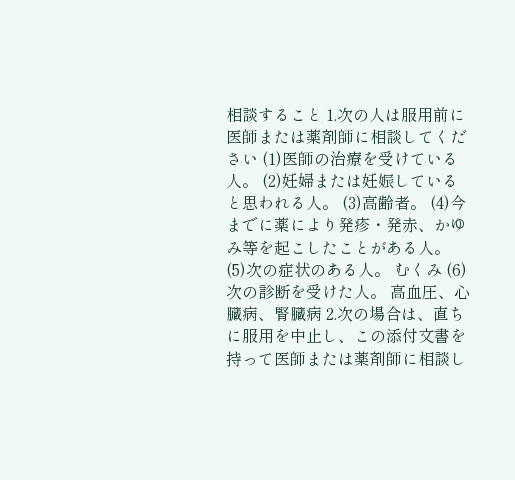相談すること 1.次の人は服用前に医師または薬剤師に相談してください (1)医師の治療を受けている人。 (2)妊婦または妊娠していると思われる人。 (3)高齢者。 (4)今までに薬により発疹・発赤、かゆみ等を起こしたことがある人。 (5)次の症状のある人。 むくみ (6)次の診断を受けた人。 高血圧、心臓病、腎臓病 2.次の場合は、直ちに服用を中止し、この添付文書を持って医師または薬剤師に相談し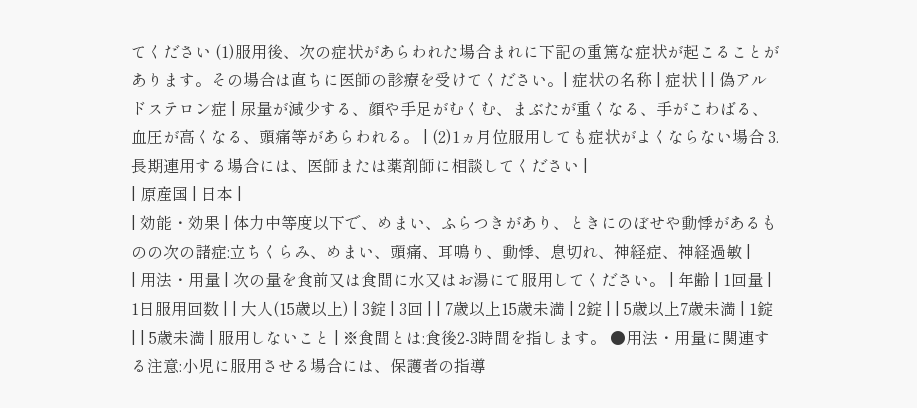てください (1)服用後、次の症状があらわれた場合まれに下記の重篤な症状が起こることがあります。その場合は直ちに医師の診療を受けてください。| 症状の名称 | 症状 | | 偽アルドステロン症 | 尿量が減少する、顔や手足がむくむ、まぶたが重くなる、手がこわばる、血圧が高くなる、頭痛等があらわれる。 | (2)1ヵ月位服用しても症状がよくならない場合 3.長期連用する場合には、医師または薬剤師に相談してください |
| 原産国 | 日本 |
| 効能・効果 | 体力中等度以下で、めまい、ふらつきがあり、ときにのぼせや動悸があるものの次の諸症:立ちくらみ、めまい、頭痛、耳鳴り、動悸、息切れ、神経症、神経過敏 |
| 用法・用量 | 次の量を食前又は食間に水又はお湯にて服用してください。 | 年齢 | 1回量 | 1日服用回数 | | 大人(15歳以上) | 3錠 | 3回 | | 7歳以上15歳未満 | 2錠 | | 5歳以上7歳未満 | 1錠 | | 5歳未満 | 服用しないこと | ※食間とは:食後2-3時間を指します。 ●用法・用量に関連する注意:小児に服用させる場合には、保護者の指導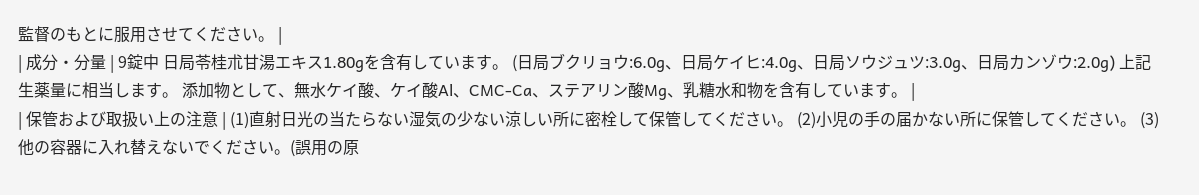監督のもとに服用させてください。 |
| 成分・分量 | 9錠中 日局苓桂朮甘湯エキス1.80gを含有しています。 (日局ブクリョウ:6.0g、日局ケイヒ:4.0g、日局ソウジュツ:3.0g、日局カンゾウ:2.0g) 上記生薬量に相当します。 添加物として、無水ケイ酸、ケイ酸Al、CMC-Ca、ステアリン酸Mg、乳糖水和物を含有しています。 |
| 保管および取扱い上の注意 | (1)直射日光の当たらない湿気の少ない涼しい所に密栓して保管してください。 (2)小児の手の届かない所に保管してください。 (3)他の容器に入れ替えないでください。(誤用の原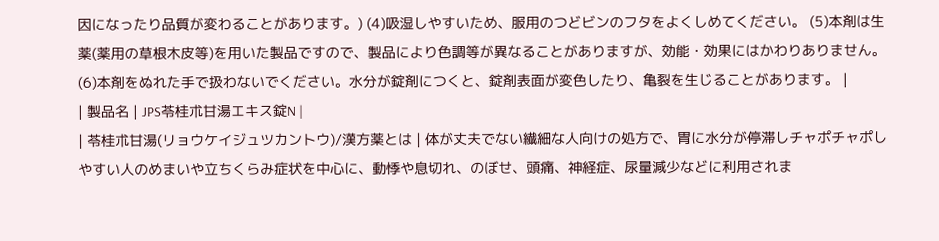因になったり品質が変わることがあります。) (4)吸湿しやすいため、服用のつどビンのフタをよくしめてください。 (5)本剤は生薬(薬用の草根木皮等)を用いた製品ですので、製品により色調等が異なることがありますが、効能・効果にはかわりありません。 (6)本剤をぬれた手で扱わないでください。水分が錠剤につくと、錠剤表面が変色したり、亀裂を生じることがあります。 |
| 製品名 | JPS苓桂朮甘湯エキス錠N |
| 苓桂朮甘湯(リョウケイジュツカントウ)/漢方薬とは | 体が丈夫でない繊細な人向けの処方で、胃に水分が停滞しチャポチャポしやすい人のめまいや立ちくらみ症状を中心に、動悸や息切れ、のぼせ、頭痛、神経症、尿量減少などに利用されま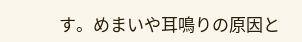す。めまいや耳鳴りの原因と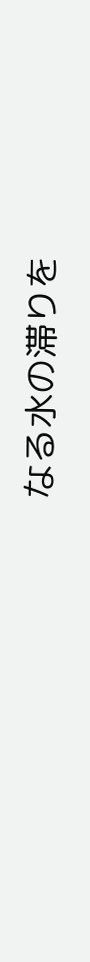なる水の滞りを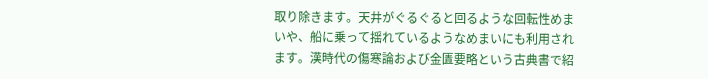取り除きます。天井がぐるぐると回るような回転性めまいや、船に乗って揺れているようなめまいにも利用されます。漢時代の傷寒論および金匱要略という古典書で紹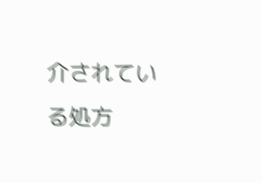介されている処方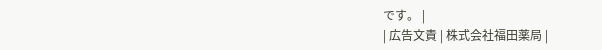です。 |
| 広告文責 | 株式会社福田薬局 |